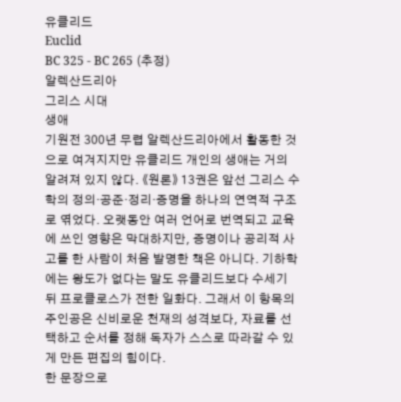유클리드
Euclid
BC 325 - BC 265 (추정)
알렉산드리아
그리스 시대
생애
기원전 300년 무렵 알렉산드리아에서 활동한 것으로 여겨지지만 유클리드 개인의 생애는 거의 알려져 있지 않다. 《원론》 13권은 앞선 그리스 수학의 정의·공준·정리·증명을 하나의 연역적 구조로 엮었다. 오랫동안 여러 언어로 번역되고 교육에 쓰인 영향은 막대하지만, 증명이나 공리적 사고를 한 사람이 처음 발명한 책은 아니다. 기하학에는 왕도가 없다는 말도 유클리드보다 수세기 뒤 프로클로스가 전한 일화다. 그래서 이 항목의 주인공은 신비로운 천재의 성격보다, 자료를 선택하고 순서를 정해 독자가 스스로 따라갈 수 있게 만든 편집의 힘이다.
한 문장으로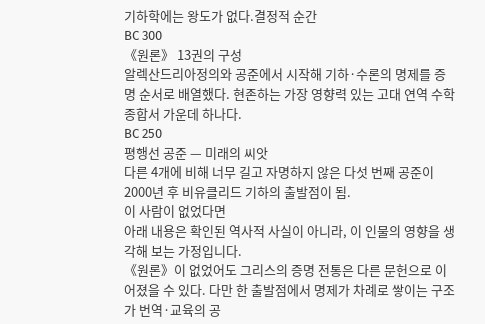기하학에는 왕도가 없다.결정적 순간
BC 300
《원론》 13권의 구성
알렉산드리아정의와 공준에서 시작해 기하·수론의 명제를 증명 순서로 배열했다. 현존하는 가장 영향력 있는 고대 연역 수학 종합서 가운데 하나다.
BC 250
평행선 공준 — 미래의 씨앗
다른 4개에 비해 너무 길고 자명하지 않은 다섯 번째 공준이 2000년 후 비유클리드 기하의 출발점이 됨.
이 사람이 없었다면
아래 내용은 확인된 역사적 사실이 아니라, 이 인물의 영향을 생각해 보는 가정입니다.
《원론》이 없었어도 그리스의 증명 전통은 다른 문헌으로 이어졌을 수 있다. 다만 한 출발점에서 명제가 차례로 쌓이는 구조가 번역·교육의 공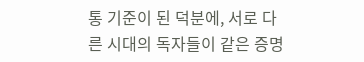통 기준이 된 덕분에, 서로 다른 시대의 독자들이 같은 증명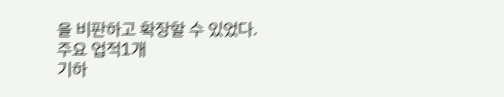을 비판하고 확장할 수 있었다.
주요 업적1개
기하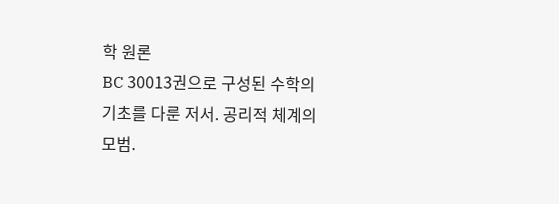학 원론
BC 30013권으로 구성된 수학의 기초를 다룬 저서. 공리적 체계의 모범.